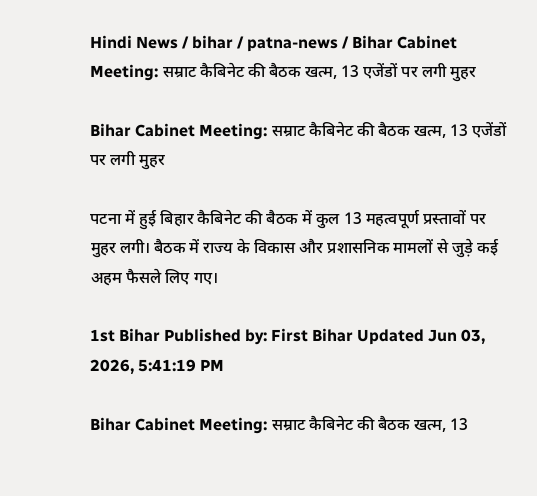Hindi News / bihar / patna-news / Bihar Cabinet Meeting: सम्राट कैबिनेट की बैठक खत्म, 13 एजेंडों पर लगी मुहर

Bihar Cabinet Meeting: सम्राट कैबिनेट की बैठक खत्म, 13 एजेंडों पर लगी मुहर

पटना में हुई बिहार कैबिनेट की बैठक में कुल 13 महत्वपूर्ण प्रस्तावों पर मुहर लगी। बैठक में राज्य के विकास और प्रशासनिक मामलों से जुड़े कई अहम फैसले लिए गए।

1st Bihar Published by: First Bihar Updated Jun 03, 2026, 5:41:19 PM

Bihar Cabinet Meeting: सम्राट कैबिनेट की बैठक खत्म, 13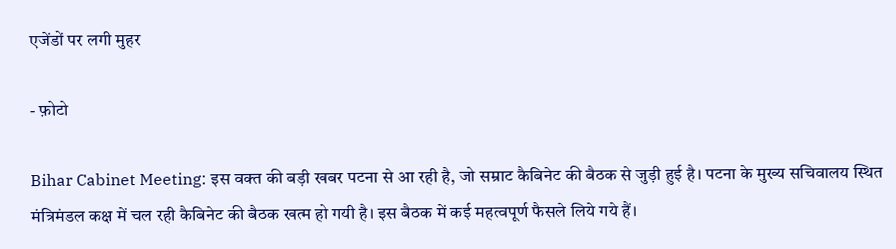एजेंडों पर लगी मुहर

- फ़ोटो

Bihar Cabinet Meeting: इस वक्त की बड़ी खबर पटना से आ रही है, जो सम्राट कैबिनेट की बैठक से जुड़ी हुई है। पटना के मुख्य सचिवालय स्थित मंत्रिमंडल कक्ष में चल रही कैबिनेट की बैठक खत्म हो गयी है। इस बैठक में कई महत्वपूर्ण फैसले लिये गये हैं।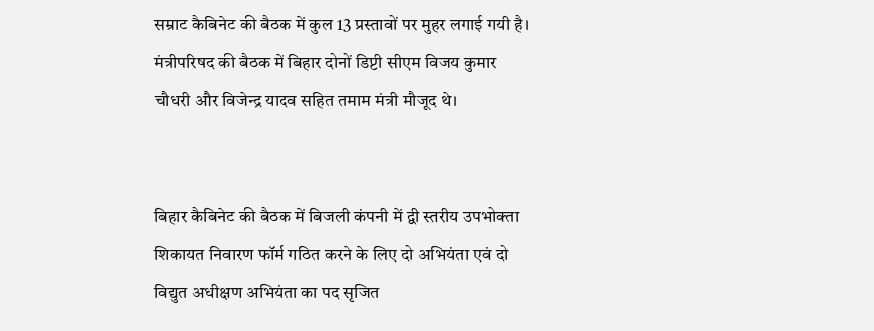सम्राट कैबिनेट की बैठक में कुल 13 प्रस्तावों पर मुहर लगाई गयी है। मंत्रीपरिषद की बैठक में बिहार दोनों डिप्टी सीएम विजय कुमार चौधरी और विजेन्द्र यादव सहित तमाम मंत्री मौजूद थे।


बिहार कैबिनेट की बैठक में बिजली कंपनी में द्वी स्तरीय उपभोक्ता शिकायत निवारण फॉर्म गठित करने के लिए दो अभियंता एवं दो विद्युत अधीक्षण अभियंता का पद सृजित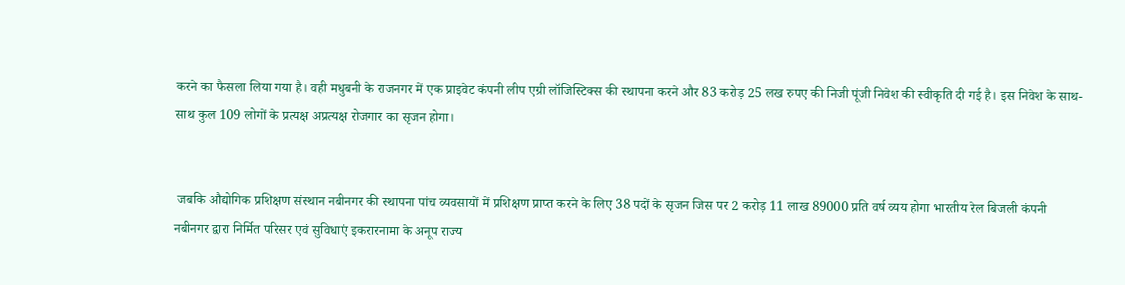करने का फैसला लिया गया है। वही मधुबनी के राजनगर में एक प्राइवेट कंपनी लीप एग्री लॉजिस्टिक्स की स्थापना करने और 83 करोड़ 25 लख रुपए की निजी पूंजी निवेश की स्वीकृति दी गई है। इस निवेश के साथ-साथ कुल 109 लोगों के प्रत्यक्ष अप्रत्यक्ष रोजगार का सृजन होगा।


 जबकि औद्योगिक प्रशिक्षण संस्थान नबीनगर की स्थापना पांच व्यवसायों में प्रशिक्षण प्राप्त करने के लिए 38 पदों के सृजन जिस पर 2 करोड़ 11 लाख 89000 प्रति वर्ष व्यय होगा भारतीय रेल बिजली कंपनी नबीनगर द्वारा निर्मित परिसर एवं सुविधाएं इकरारनामा के अनूप राज्य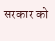सरकार को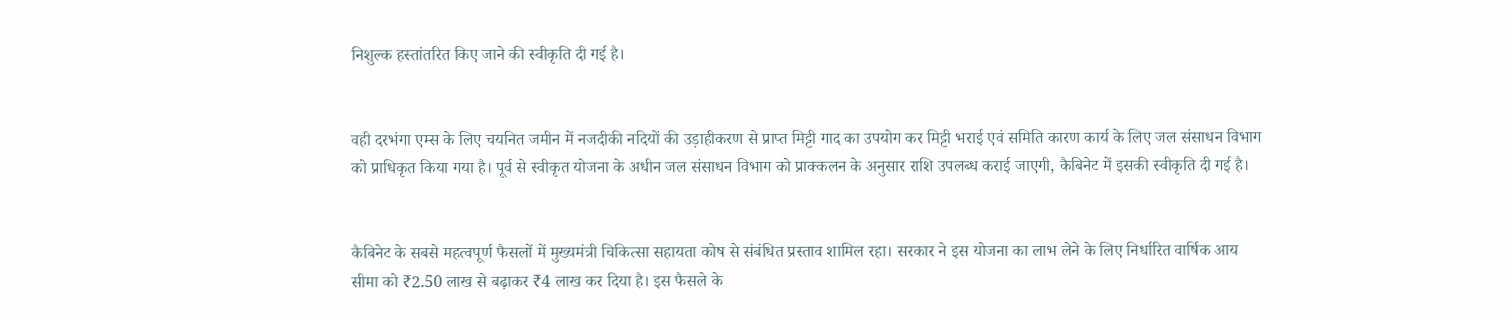निशुल्क हस्तांतरित किए जाने की स्वीकृति दी गई है।


वही दरभंगा एम्स के लिए चयनित जमीन में नजदीकी नदियों की उड़ाहीकरण से प्राप्त मिट्टी गाद का उपयोग कर मिट्टी भराई एवं समिति कारण कार्य के लिए जल संसाधन विभाग को प्राधिकृत किया गया है। पूर्व से स्वीकृत योजना के अधीन जल संसाधन विभाग को प्राक्कलन के अनुसार राशि उपलब्ध कराई जाएगी, कैबिनेट में इसकी स्वीकृति दी गई है।


कैबिनेट के सबसे महत्वपूर्ण फैसलों में मुख्यमंत्री चिकित्सा सहायता कोष से संबंधित प्रस्ताव शामिल रहा। सरकार ने इस योजना का लाभ लेने के लिए निर्धारित वार्षिक आय सीमा को ₹2.50 लाख से बढ़ाकर ₹4 लाख कर दिया है। इस फैसले के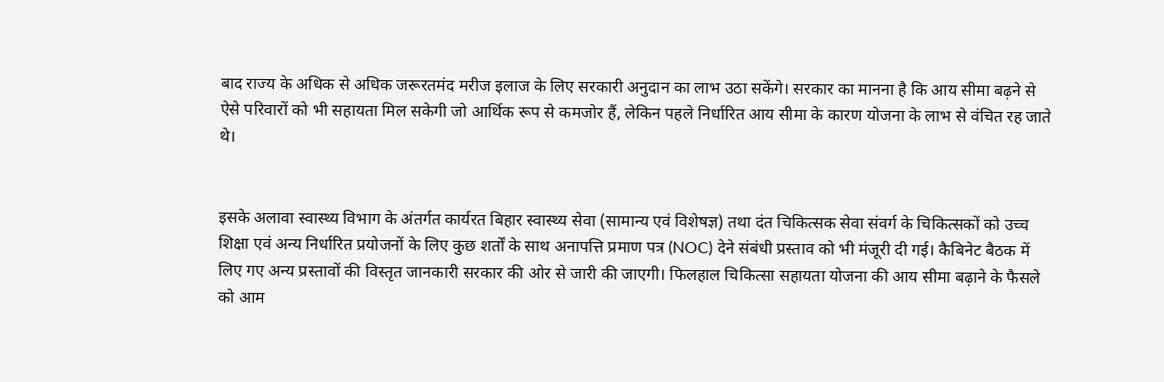बाद राज्य के अधिक से अधिक जरूरतमंद मरीज इलाज के लिए सरकारी अनुदान का लाभ उठा सकेंगे। सरकार का मानना है कि आय सीमा बढ़ने से ऐसे परिवारों को भी सहायता मिल सकेगी जो आर्थिक रूप से कमजोर हैं, लेकिन पहले निर्धारित आय सीमा के कारण योजना के लाभ से वंचित रह जाते थे।


इसके अलावा स्वास्थ्य विभाग के अंतर्गत कार्यरत बिहार स्वास्थ्य सेवा (सामान्य एवं विशेषज्ञ) तथा दंत चिकित्सक सेवा संवर्ग के चिकित्सकों को उच्च शिक्षा एवं अन्य निर्धारित प्रयोजनों के लिए कुछ शर्तों के साथ अनापत्ति प्रमाण पत्र (NOC) देने संबंधी प्रस्ताव को भी मंजूरी दी गई। कैबिनेट बैठक में लिए गए अन्य प्रस्तावों की विस्तृत जानकारी सरकार की ओर से जारी की जाएगी। फिलहाल चिकित्सा सहायता योजना की आय सीमा बढ़ाने के फैसले को आम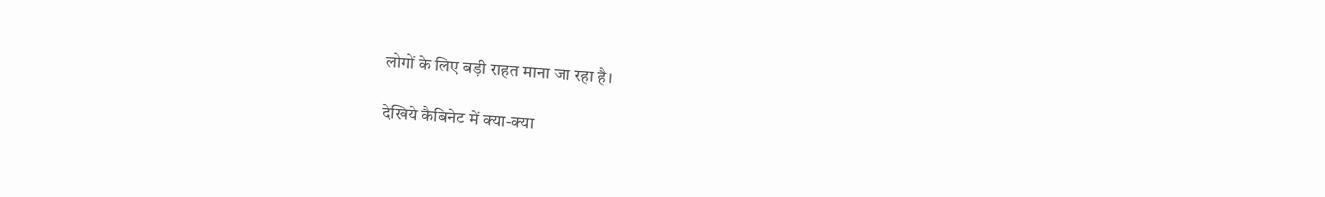लोगों के लिए बड़ी राहत माना जा रहा है।

देखिये कैबिनेट में क्या-क्या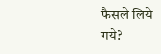फैसले लिये गये?